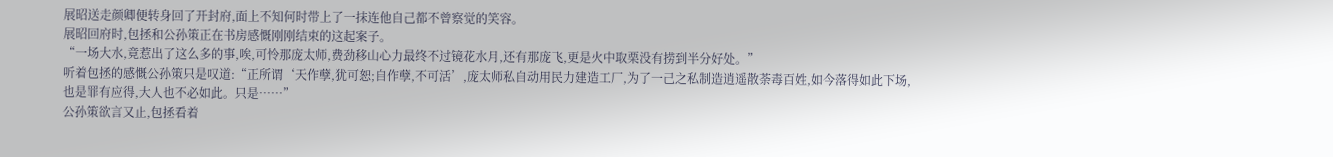展昭送走颜卿便转身回了开封府,面上不知何时带上了一抹连他自己都不曾察觉的笑容。
展昭回府时,包拯和公孙策正在书房感慨刚刚结束的这起案子。
“一场大水,竟惹出了这么多的事,唉,可怜那庞太师,费劲移山心力最终不过镜花水月,还有那庞飞,更是火中取栗没有捞到半分好处。”
听着包拯的感慨公孙策只是叹道:“正所谓‘天作孽,犹可恕;自作孽,不可活’,庞太师私自动用民力建造工厂,为了一己之私制造逍遥散荼毒百姓,如今落得如此下场,也是罪有应得,大人也不必如此。只是……”
公孙策欲言又止,包拯看着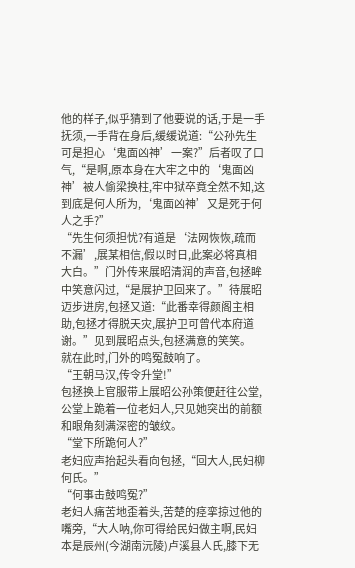他的样子,似乎猜到了他要说的话,于是一手抚须,一手背在身后,缓缓说道:“公孙先生可是担心‘鬼面凶神’一案?”后者叹了口气,“是啊,原本身在大牢之中的‘鬼面凶神’被人偷梁换柱,牢中狱卒竟全然不知,这到底是何人所为,‘鬼面凶神’又是死于何人之手?”
“先生何须担忧?有道是‘法网恢恢,疏而不漏’,展某相信,假以时日,此案必将真相大白。”门外传来展昭清润的声音,包拯眸中笑意闪过,“是展护卫回来了。”待展昭迈步进房,包拯又道:“此番幸得颜阁主相助,包拯才得脱天灾,展护卫可曾代本府道谢。”见到展昭点头,包拯满意的笑笑。
就在此时,门外的鸣冤鼓响了。
“王朝马汉,传令升堂!”
包拯换上官服带上展昭公孙策便赶往公堂,公堂上跪着一位老妇人,只见她突出的前额和眼角刻满深密的皱纹。
“堂下所跪何人?”
老妇应声抬起头看向包拯,“回大人,民妇柳何氏。”
“何事击鼓鸣冤?”
老妇人痛苦地歪着头,苦楚的痉挛掠过他的嘴旁,“大人呐,你可得给民妇做主啊,民妇本是辰州(今湖南沅陵)卢溪县人氏,膝下无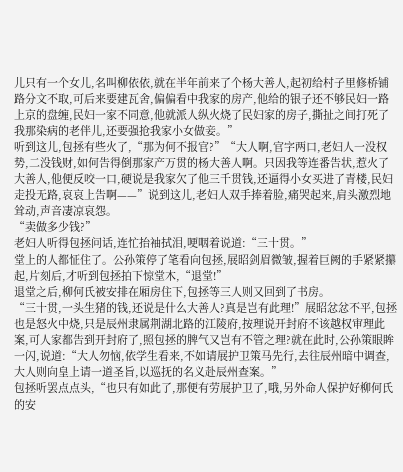儿只有一个女儿,名叫柳依依,就在半年前来了个杨大善人,起初给村子里修桥铺路分文不取,可后来要建瓦舍,偏偏看中我家的房产,他给的银子还不够民妇一路上京的盘缠,民妇一家不同意,他就派人纵火烧了民妇家的房子,撕扯之间打死了我那染病的老伴儿,还要强抢我家小女做妾。”
听到这儿,包拯有些火了,“那为何不报官?”“大人啊,官字两口,老妇人一没权势,二没钱财,如何告得倒那家产万贯的杨大善人啊。只因我等连番告状,惹火了大善人,他便反咬一口,硬说是我家欠了他三千贯钱,还逼得小女买进了青楼,民妇走投无路,哀哀上告啊——”说到这儿,老妇人双手捧着脸,痛哭起来,肩头激烈地耸动,声音凄凉哀怨。
“卖做多少钱?”
老妇人听得包拯问话,连忙抬袖拭泪,哽咽着说道:“三十贯。”
堂上的人都怔住了。公孙策停了笔看向包拯,展昭剑眉微皱,握着巨阙的手紧紧攥起,片刻后,才听到包拯拍下惊堂木,“退堂!”
退堂之后,柳何氏被安排在厢房住下,包拯等三人则又回到了书房。
“三十贯,一头生猪的钱,还说是什么大善人?真是岂有此理!”展昭忿忿不平,包拯也是怒火中烧,只是辰州隶属荆湖北路的江陵府,按理说开封府不该越权审理此案,可人家都告到开封府了,照包拯的脾气又岂有不管之理?就在此时,公孙策眼眸一闪,说道:“大人勿恼,依学生看来,不如请展护卫策马先行,去往辰州暗中调查,大人则向皇上请一道圣旨,以巡抚的名义赴辰州查案。”
包拯听罢点点头,“也只有如此了,那便有劳展护卫了,哦,另外命人保护好柳何氏的安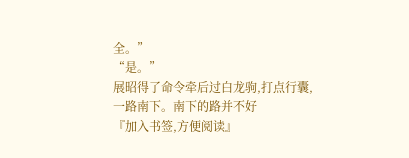全。”
“是。”
展昭得了命令牵后过白龙驹,打点行囊,一路南下。南下的路并不好
『加入书签,方便阅读』